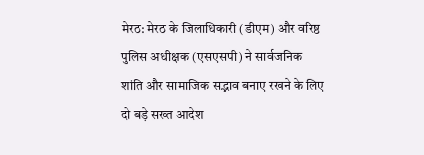मेरठ: मेरठ के जिलाधिकारी (डीएम) और वरिष्ठ पुलिस अधीक्षक (एसएसपी) ने सार्वजनिक शांति और सामाजिक सद्भाव बनाए रखने के लिए दो बड़े सख्त आदेश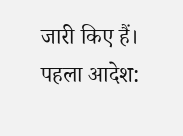जारी किए हैं।
पहला आदेश: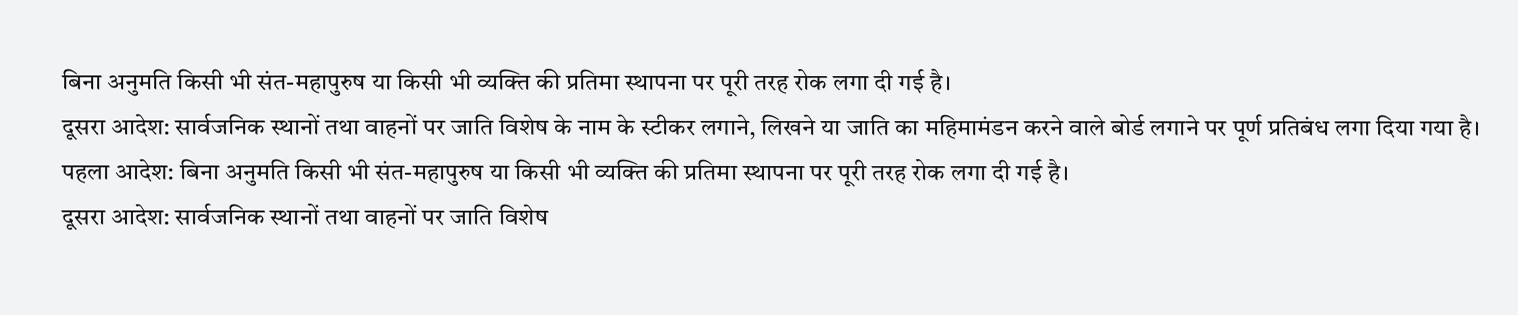बिना अनुमति किसी भी संत-महापुरुष या किसी भी व्यक्ति की प्रतिमा स्थापना पर पूरी तरह रोक लगा दी गई है।
दूसरा आदेश: सार्वजनिक स्थानों तथा वाहनों पर जाति विशेष के नाम के स्टीकर लगाने, लिखने या जाति का महिमामंडन करने वाले बोर्ड लगाने पर पूर्ण प्रतिबंध लगा दिया गया है।
पहला आदेश: बिना अनुमति किसी भी संत-महापुरुष या किसी भी व्यक्ति की प्रतिमा स्थापना पर पूरी तरह रोक लगा दी गई है।
दूसरा आदेश: सार्वजनिक स्थानों तथा वाहनों पर जाति विशेष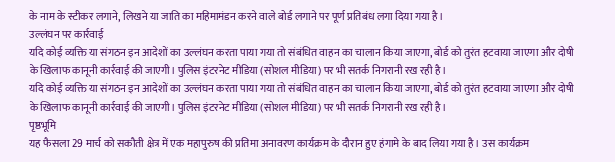के नाम के स्टीकर लगाने, लिखने या जाति का महिमामंडन करने वाले बोर्ड लगाने पर पूर्ण प्रतिबंध लगा दिया गया है।
उल्लंघन पर कार्रवाई
यदि कोई व्यक्ति या संगठन इन आदेशों का उल्लंघन करता पाया गया तो संबंधित वाहन का चालान किया जाएगा, बोर्ड को तुरंत हटवाया जाएगा और दोषी के खिलाफ कानूनी कार्रवाई की जाएगी। पुलिस इंटरनेट मीडिया (सोशल मीडिया) पर भी सतर्क निगरानी रख रही है।
यदि कोई व्यक्ति या संगठन इन आदेशों का उल्लंघन करता पाया गया तो संबंधित वाहन का चालान किया जाएगा, बोर्ड को तुरंत हटवाया जाएगा और दोषी के खिलाफ कानूनी कार्रवाई की जाएगी। पुलिस इंटरनेट मीडिया (सोशल मीडिया) पर भी सतर्क निगरानी रख रही है।
पृष्ठभूमि
यह फैसला 29 मार्च को सकौती क्षेत्र में एक महापुरुष की प्रतिमा अनावरण कार्यक्रम के दौरान हुए हंगामे के बाद लिया गया है। उस कार्यक्रम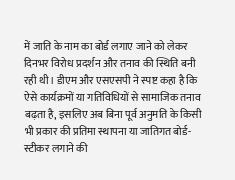में जाति के नाम का बोर्ड लगाए जाने को लेकर दिनभर विरोध प्रदर्शन और तनाव की स्थिति बनी रही थी। डीएम और एसएसपी ने स्पष्ट कहा है कि ऐसे कार्यक्रमों या गतिविधियों से सामाजिक तनाव बढ़ता है, इसलिए अब बिना पूर्व अनुमति के किसी भी प्रकार की प्रतिमा स्थापना या जातिगत बोर्ड-स्टीकर लगाने की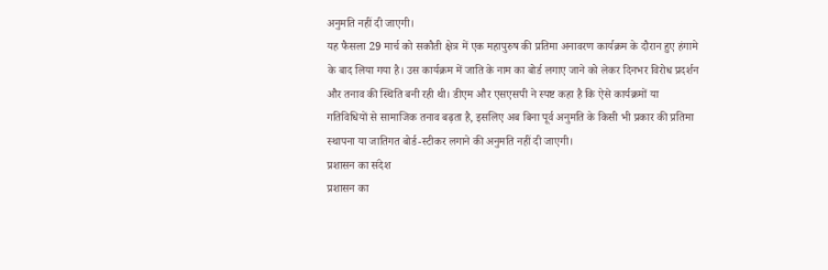अनुमति नहीं दी जाएगी।
यह फैसला 29 मार्च को सकौती क्षेत्र में एक महापुरुष की प्रतिमा अनावरण कार्यक्रम के दौरान हुए हंगामे के बाद लिया गया है। उस कार्यक्रम में जाति के नाम का बोर्ड लगाए जाने को लेकर दिनभर विरोध प्रदर्शन और तनाव की स्थिति बनी रही थी। डीएम और एसएसपी ने स्पष्ट कहा है कि ऐसे कार्यक्रमों या गतिविधियों से सामाजिक तनाव बढ़ता है, इसलिए अब बिना पूर्व अनुमति के किसी भी प्रकार की प्रतिमा स्थापना या जातिगत बोर्ड-स्टीकर लगाने की अनुमति नहीं दी जाएगी।
प्रशासन का संदेश
प्रशासन का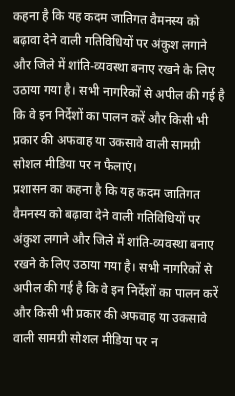कहना है कि यह कदम जातिगत वैमनस्य को बढ़ावा देने वाली गतिविधियों पर अंकुश लगाने और जिले में शांति-व्यवस्था बनाए रखने के लिए उठाया गया है। सभी नागरिकों से अपील की गई है कि वे इन निर्देशों का पालन करें और किसी भी प्रकार की अफवाह या उकसावे वाली सामग्री सोशल मीडिया पर न फैलाएं।
प्रशासन का कहना है कि यह कदम जातिगत वैमनस्य को बढ़ावा देने वाली गतिविधियों पर अंकुश लगाने और जिले में शांति-व्यवस्था बनाए रखने के लिए उठाया गया है। सभी नागरिकों से अपील की गई है कि वे इन निर्देशों का पालन करें और किसी भी प्रकार की अफवाह या उकसावे वाली सामग्री सोशल मीडिया पर न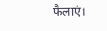फैलाएं।